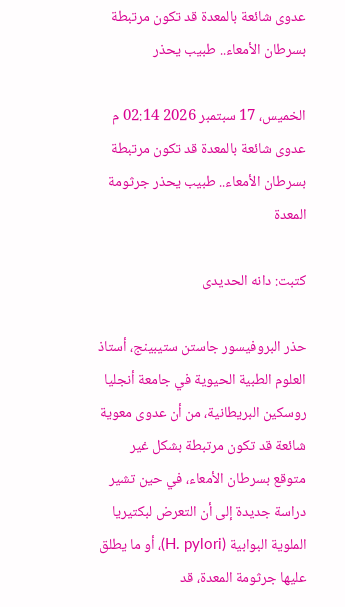عدوى شائعة بالمعدة قد تكون مرتبطة بسرطان الأمعاء.. طبيب يحذر

الخميس، 17 سبتمبر 2026 02:14 م
عدوى شائعة بالمعدة قد تكون مرتبطة بسرطان الأمعاء.. طبيب يحذر جرثومة المعدة

كتبت: دانه الحديدى

حذر البروفيسور جاستن ستيبينج، أستاذ العلوم الطبية الحيوية في جامعة أنجليا روسكين البريطانية، من أن عدوى معوية شائعة قد تكون مرتبطة بشكل غير متوقع بسرطان الأمعاء، في حين تشير دراسة جديدة إلى أن التعرض لبكتيريا الملوية البوابية (H. pylori)، أو ما يطلق عليها جرثومة المعدة، قد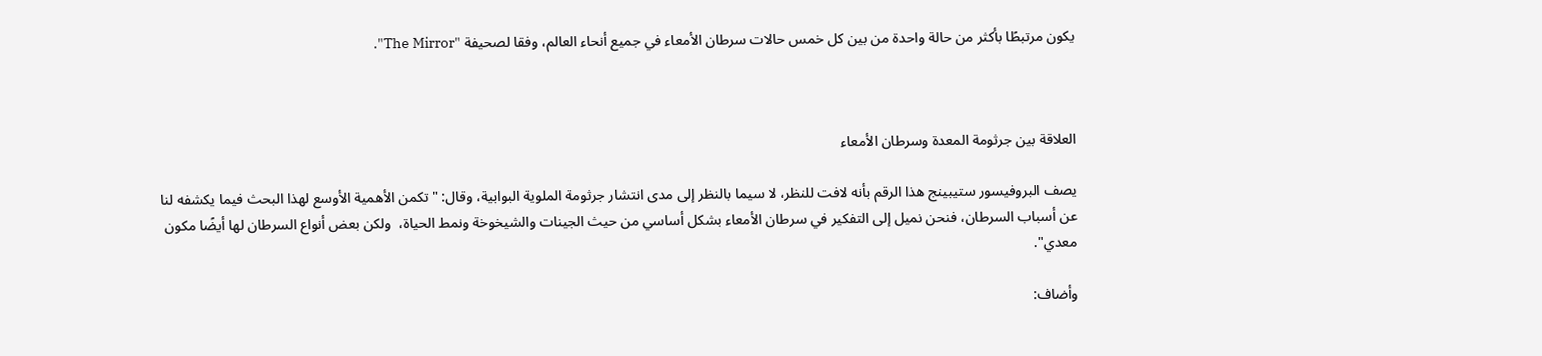يكون مرتبطًا بأكثر من حالة واحدة من بين كل خمس حالات سرطان الأمعاء في جميع أنحاء العالم، وفقا لصحيفة "The Mirror".



العلاقة بين جرثومة المعدة وسرطان الأمعاء

يصف البروفيسور ستيبينج هذا الرقم بأنه لافت للنظر، لا سيما بالنظر إلى مدى انتشار جرثومة الملوية البوابية، وقال: "تكمن الأهمية الأوسع لهذا البحث فيما يكشفه لنا عن أسباب السرطان، فنحن نميل إلى التفكير في سرطان الأمعاء بشكل أساسي من حيث الجينات والشيخوخة ونمط الحياة،  ولكن بعض أنواع السرطان لها أيضًا مكون معدي".

وأضاف: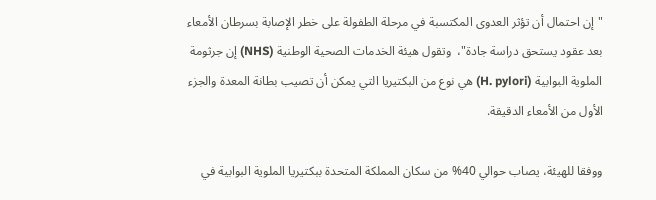"إن احتمال أن تؤثر العدوى المكتسبة في مرحلة الطفولة على خطر الإصابة بسرطان الأمعاء بعد عقود يستحق دراسة جادة"،  وتقول هيئة الخدمات الصحية الوطنية (NHS) إن جرثومة الملوية البوابية (H. pylori) هي نوع من البكتيريا التي يمكن أن تصيب بطانة المعدة والجزء الأول من الأمعاء الدقيقة.

ووفقا للهيئة، يصاب حوالي 40% من سكان المملكة المتحدة ببكتيريا الملوية البوابية في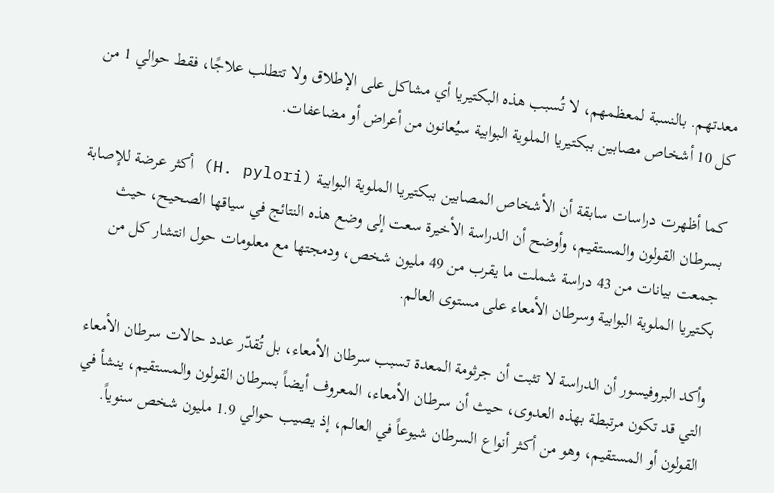معدتهم. بالنسبة لمعظمهم، لا تُسبب هذه البكتيريا أي مشاكل على الإطلاق ولا تتطلب علاجًا، فقط حوالي 1 من كل 10 أشخاص مصابين ببكتيريا الملوية البوابية سيُعانون من أعراض أو مضاعفات.

كما أظهرت دراسات سابقة أن الأشخاص المصابين ببكتيريا الملوية البوابية (H. pylori) أكثر عرضة للإصابة بسرطان القولون والمستقيم، وأوضح أن الدراسة الأخيرة سعت إلى وضع هذه النتائج في سياقها الصحيح، حيث جمعت بيانات من 43 دراسة شملت ما يقرب من 49 مليون شخص، ودمجتها مع معلومات حول انتشار كل من بكتيريا الملوية البوابية وسرطان الأمعاء على مستوى العالم.

وأكد البروفيسور أن الدراسة لا تثبت أن جرثومة المعدة تسبب سرطان الأمعاء، بل تُقدّر عدد حالات سرطان الأمعاء التي قد تكون مرتبطة بهذه العدوى، حيث أن سرطان الأمعاء، المعروف أيضاً بسرطان القولون والمستقيم، ينشأ في القولون أو المستقيم، وهو من أكثر أنواع السرطان شيوعاً في العالم، إذ يصيب حوالي 1.9 مليون شخص سنوياً.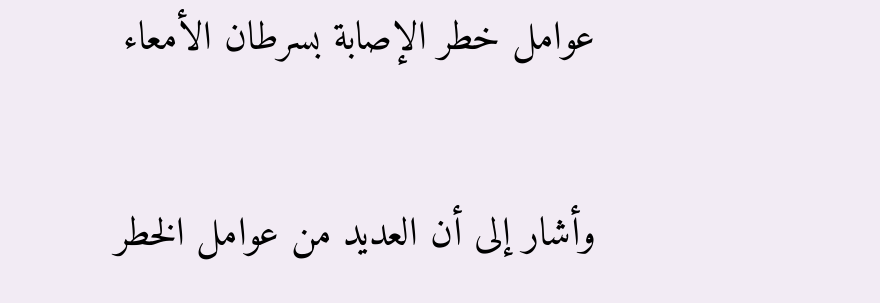عوامل خطر الإصابة بسرطان الأمعاء

وأشار إلى أن العديد من عوامل الخطر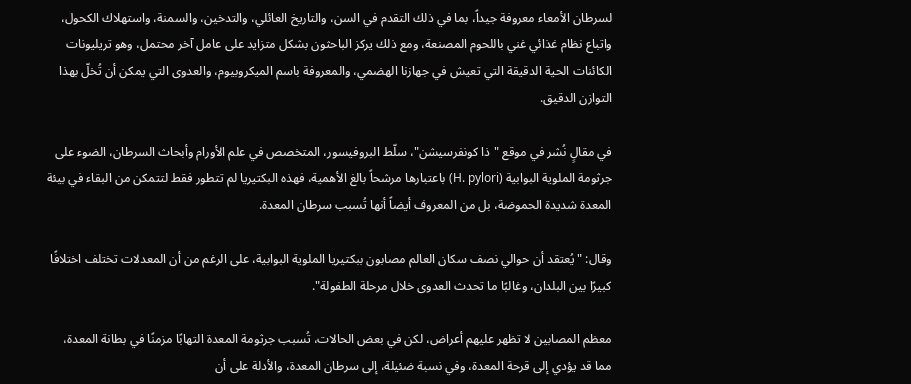لسرطان الأمعاء معروفة جيداً، بما في ذلك التقدم في السن، والتاريخ العائلي، والتدخين، والسمنة، واستهلاك الكحول، واتباع نظام غذائي غني باللحوم المصنعة، ومع ذلك يركز الباحثون بشكل متزايد على عامل آخر محتمل، وهو تريليونات الكائنات الحية الدقيقة التي تعيش في جهازنا الهضمي، والمعروفة باسم الميكروبيوم، والعدوى التي يمكن أن تُخلّ بهذا التوازن الدقيق.

في مقالٍ نُشر في موقع "ذا كونفرسيشن"، سلّط البروفيسور، المتخصص في علم الأورام وأبحاث السرطان، الضوء على جرثومة الملوية البوابية (H. pylori) باعتبارها مرشحاً بالغ الأهمية، فهذه البكتيريا لم تتطور فقط لتتمكن من البقاء في بيئة المعدة شديدة الحموضة، بل من المعروف أيضاً أنها تُسبب سرطان المعدة.

وقال: "يُعتقد أن حوالي نصف سكان العالم مصابون ببكتيريا الملوية البوابية، على الرغم من أن المعدلات تختلف اختلافًا كبيرًا بين البلدان، وغالبًا ما تحدث العدوى خلال مرحلة الطفولة".

معظم المصابين لا تظهر عليهم أعراض، لكن في بعض الحالات، تُسبب جرثومة المعدة التهابًا مزمنًا في بطانة المعدة، مما قد يؤدي إلى قرحة المعدة، وفي نسبة ضئيلة، إلى سرطان المعدة، والأدلة على أن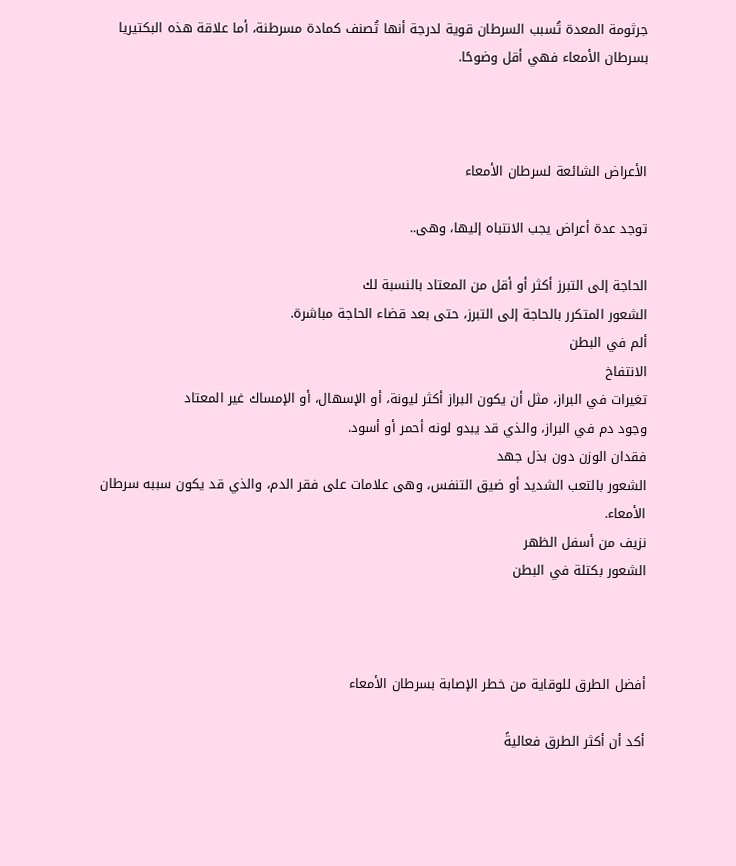جرثومة المعدة تُسبب السرطان قوية لدرجة أنها تُصنف كمادة مسرطنة، أما علاقة هذه البكتيريا بسرطان الأمعاء فهي أقل وضوحًا.



الأعراض الشائعة لسرطان الأمعاء

توجد عدة أعراض يجب الانتباه إليها، وهى..

الحاجة إلى التبرز أكثر أو أقل من المعتاد بالنسبة لك
الشعور المتكرر بالحاجة إلى التبرز، حتى بعد قضاء الحاجة مباشرة.
ألم في البطن
الانتفاخ
تغيرات في البراز، مثل أن يكون البراز أكثر ليونة، أو الإسهال، أو الإمساك غير المعتاد
وجود دم في البراز، والذي قد يبدو لونه أحمر أو أسود.
فقدان الوزن دون بذل جهد
الشعور بالتعب الشديد أو ضيق التنفس، وهى علامات على فقر الدم، والذي قد يكون سببه سرطان الأمعاء.
نزيف من أسفل الظهر
الشعور بكتلة في البطن



أفضل الطرق للوقاية من خطر الإصابة بسرطان الأمعاء

أكد أن أكثر الطرق فعاليةً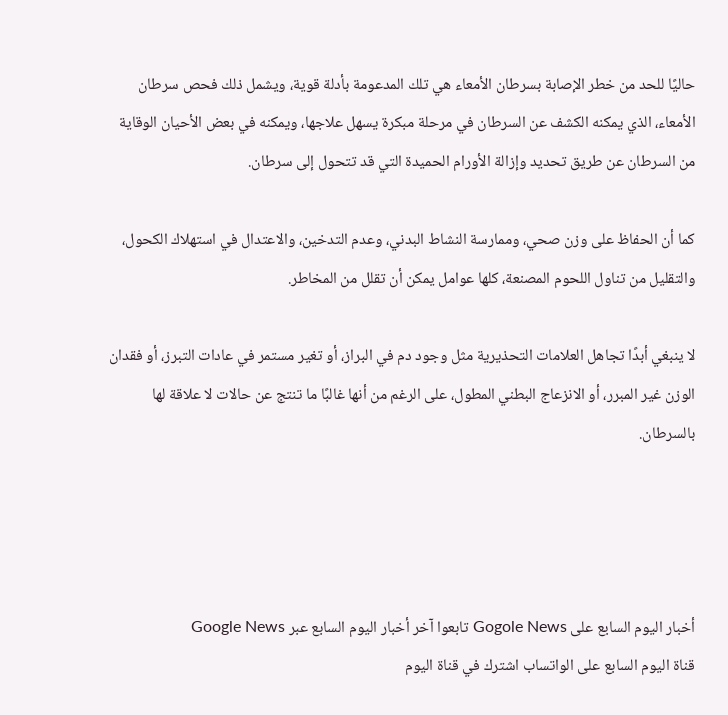حاليًا للحد من خطر الإصابة بسرطان الأمعاء هي تلك المدعومة بأدلة قوية، ويشمل ذلك فحص سرطان الأمعاء، الذي يمكنه الكشف عن السرطان في مرحلة مبكرة يسهل علاجها، ويمكنه في بعض الأحيان الوقاية من السرطان عن طريق تحديد وإزالة الأورام الحميدة التي قد تتحول إلى سرطان.

كما أن الحفاظ على وزن صحي، وممارسة النشاط البدني، وعدم التدخين، والاعتدال في استهلاك الكحول، والتقليل من تناول اللحوم المصنعة، كلها عوامل يمكن أن تقلل من المخاطر.

لا ينبغي أبدًا تجاهل العلامات التحذيرية مثل وجود دم في البراز، أو تغير مستمر في عادات التبرز، أو فقدان الوزن غير المبرر، أو الانزعاج البطني المطول، على الرغم من أنها غالبًا ما تنتج عن حالات لا علاقة لها بالسرطان.




أخبار اليوم السابع على Gogole News تابعوا آخر أخبار اليوم السابع عبر Google News
قناة اليوم السابع على الواتساب اشترك في قناة اليوم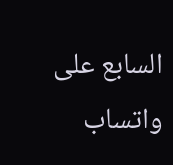السابع على واتساب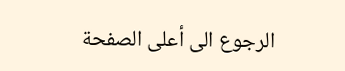الرجوع الى أعلى الصفحة